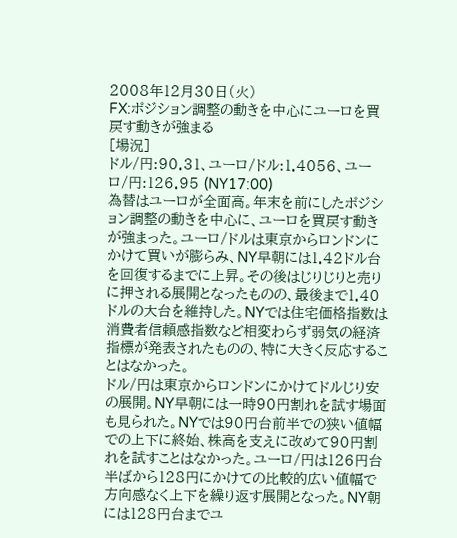2008年12月30日(火)
FX:ポジション調整の動きを中心にユーロを買戻す動きが強まる
[場況]
ドル/円:90.31、ユーロ/ドル:1.4056、ユーロ/円:126.95 (NY17:00)
為替はユーロが全面高。年末を前にしたポジション調整の動きを中心に、ユーロを買戻す動きが強まった。ユーロ/ドルは東京からロンドンにかけて買いが膨らみ、NY早朝には1.42ドル台を回復するまでに上昇。その後はじりじりと売りに押される展開となったものの、最後まで1.40ドルの大台を維持した。NYでは住宅価格指数は消費者信頼感指数など相変わらず弱気の経済指標が発表されたものの、特に大きく反応することはなかった。
ドル/円は東京からロンドンにかけてドルじり安の展開。NY早朝には一時90円割れを試す場面も見られた。NYでは90円台前半での狭い値幅での上下に終始、株高を支えに改めて90円割れを試すことはなかった。ユーロ/円は126円台半ばから128円にかけての比較的広い値幅で方向感なく上下を繰り返す展開となった。NY朝には128円台までユ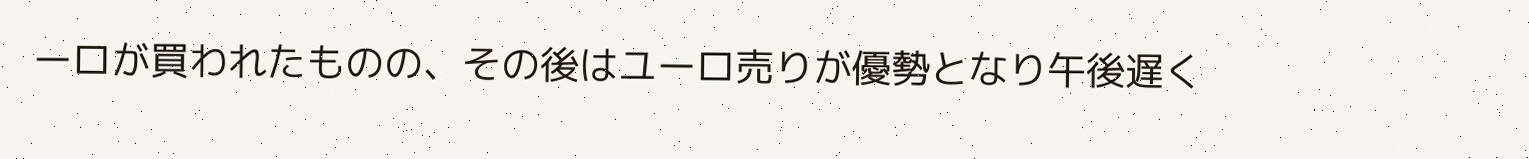ーロが買われたものの、その後はユーロ売りが優勢となり午後遅く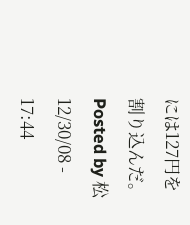には127円を割り込んだ。
Posted by 松 12/30/08 - 17:44